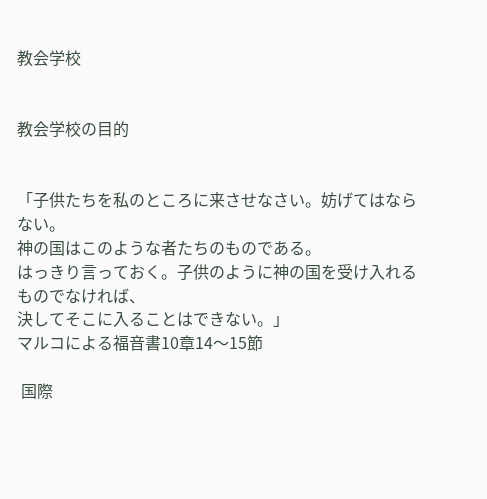教会学校


教会学校の目的


「子供たちを私のところに来させなさい。妨げてはならない。
神の国はこのような者たちのものである。
はっきり言っておく。子供のように神の国を受け入れるものでなければ、
決してそこに入ることはできない。」
マルコによる福音書10章14〜15節

 国際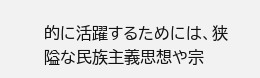的に活躍するためには、狭隘な民族主義思想や宗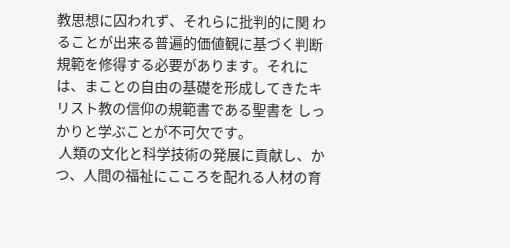教思想に囚われず、それらに批判的に関 わることが出来る普遍的価値観に基づく判断規範を修得する必要があります。それには、まことの自由の基礎を形成してきたキリスト教の信仰の規範書である聖書を しっかりと学ぶことが不可欠です。
 人類の文化と科学技術の発展に貢献し、かつ、人間の福祉にこころを配れる人材の育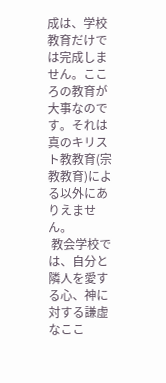成は、学校教育だけでは完成しません。こころの教育が大事なのです。それは真のキリスト教教育(宗教教育)による以外にありえません。
 教会学校では、自分と隣人を愛する心、神に対する謙虚なここ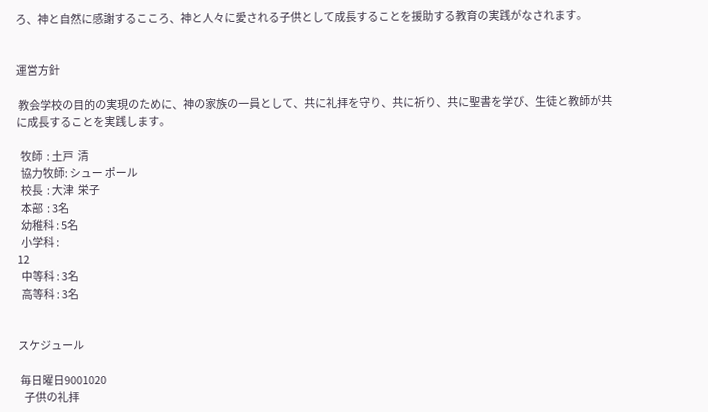ろ、神と自然に感謝するこころ、神と人々に愛される子供として成長することを援助する教育の実践がなされます。


運営方針

 教会学校の目的の実現のために、神の家族の一員として、共に礼拝を守り、共に祈り、共に聖書を学び、生徒と教師が共に成長することを実践します。

  牧師  : 土戸  清
  協力牧師: シュー ポール
  校長  : 大津  栄子
  本部  : 3名
  幼稚科 : 5名
  小学科 :
12
  中等科 : 3名
  高等科 : 3名


スケジュール

 毎日曜日9001020
   子供の礼拝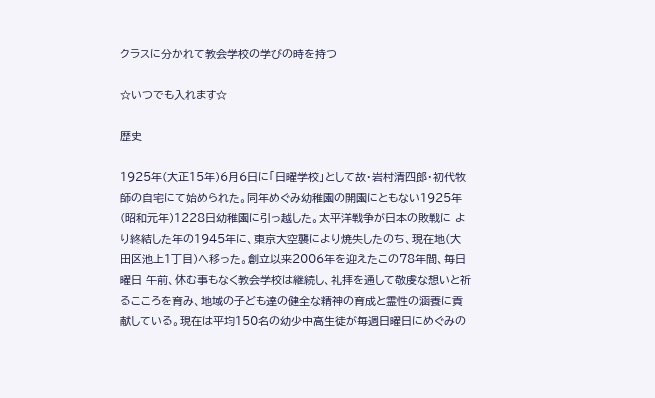クラスに分かれて教会学校の学びの時を持つ

☆いつでも入れます☆

歴史

1925年(大正15年)6月6日に「日曜学校」として故・岩村清四郎・初代牧師の自宅にて始められた。同年めぐみ幼稚園の開園にともない1925年(昭和元年)1228日幼稚園に引っ越した。太平洋戦争が日本の敗戦に より終結した年の1945年に、東京大空襲により焼失したのち、現在地(大田区池上1丁目)へ移った。創立以来2006年を迎えたこの78年間、毎日曜日 午前、休む事もなく教会学校は継続し、礼拝を通して敬虔な想いと祈るこころを育み、地域の子ども達の健全な精神の育成と霊性の涵養に貢献している。現在は平均150名の幼少中高生徒が毎週日曜日にめぐみの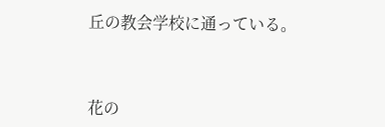丘の教会学校に通っている。



花の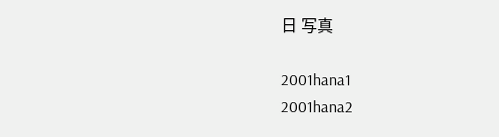日 写真

2001hana1
2001hana2